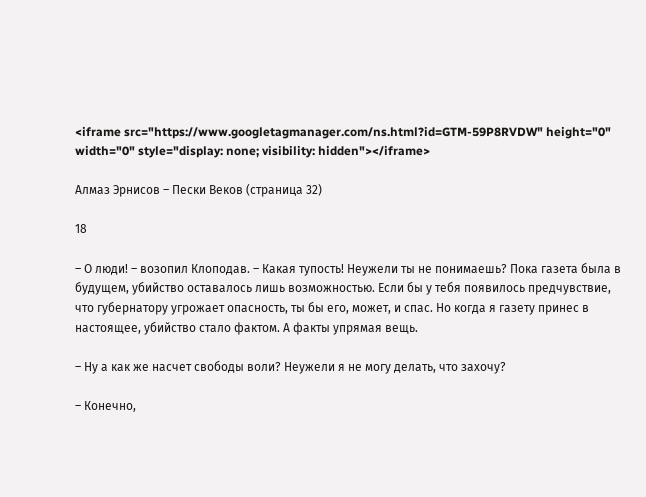<iframe src="https://www.googletagmanager.com/ns.html?id=GTM-59P8RVDW" height="0" width="0" style="display: none; visibility: hidden"></iframe>

Алмаз Эрнисов – Пески Веков (страница 32)

18

– О люди! – возопил Клоподав. – Какая тупость! Неужели ты не понимаешь? Пока газета была в будущем, убийство оставалось лишь возможностью. Если бы у тебя появилось предчувствие, что губернатору угрожает опасность, ты бы его, может, и спас. Но когда я газету принес в настоящее, убийство стало фактом. А факты упрямая вещь.

– Ну а как же насчет свободы воли? Неужели я не могу делать, что захочу?

– Конечно,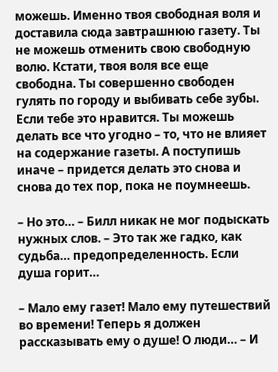можешь. Именно твоя свободная воля и доставила сюда завтрашнюю газету. Ты не можешь отменить свою свободную волю. Кстати, твоя воля все еще свободна. Ты совершенно свободен гулять по городу и выбивать себе зубы. Если тебе это нравится. Ты можешь делать все что угодно – то, что не влияет на содержание газеты. А поступишь иначе – придется делать это снова и снова до тех пор, пока не поумнеешь.

– Но это… – Билл никак не мог подыскать нужных слов. – Это так же гадко, как судьба… предопределенность. Если душа горит…

– Мало ему газет! Мало ему путешествий во времени! Теперь я должен рассказывать ему о душе! О люди… – И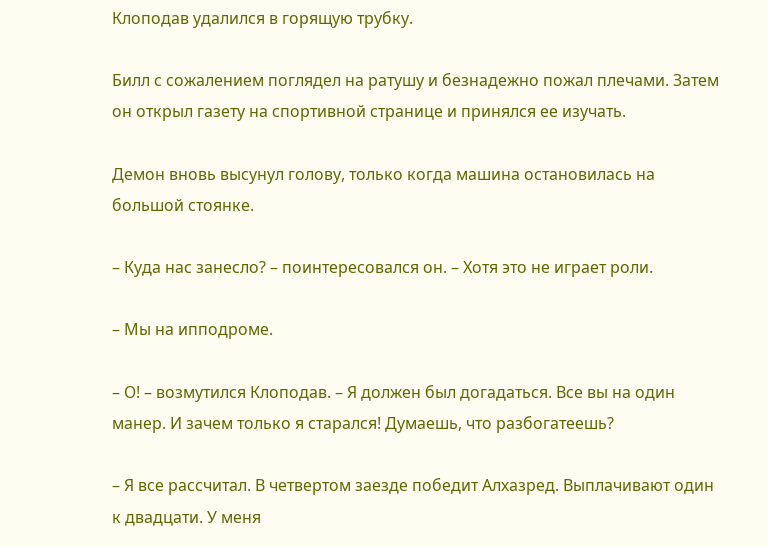Клоподав удалился в горящую трубку.

Билл с сожалением поглядел на ратушу и безнадежно пожал плечами. Затем он открыл газету на спортивной странице и принялся ее изучать.

Демон вновь высунул голову, только когда машина остановилась на большой стоянке.

– Куда нас занесло? – поинтересовался он. – Хотя это не играет роли.

– Мы на ипподроме.

– О! – возмутился Клоподав. – Я должен был догадаться. Все вы на один манер. И зачем только я старался! Думаешь, что разбогатеешь?

– Я все рассчитал. В четвертом заезде победит Алхазред. Выплачивают один к двадцати. У меня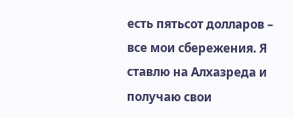есть пятьсот долларов – все мои сбережения. Я ставлю на Алхазреда и получаю свои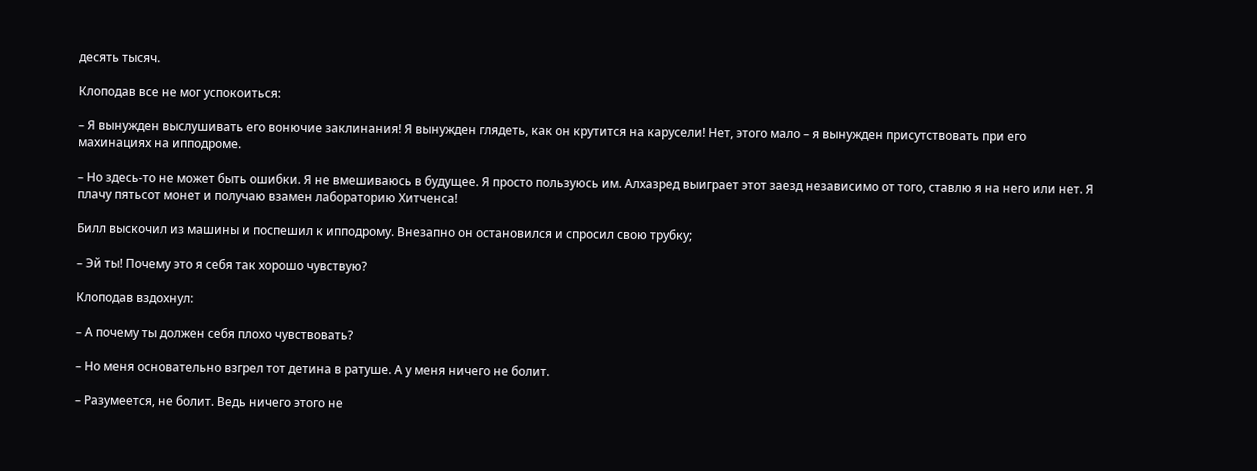десять тысяч.

Клоподав все не мог успокоиться:

– Я вынужден выслушивать его вонючие заклинания! Я вынужден глядеть, как он крутится на карусели! Нет, этого мало – я вынужден присутствовать при его махинациях на ипподроме.

– Но здесь-то не может быть ошибки. Я не вмешиваюсь в будущее. Я просто пользуюсь им. Алхазред выиграет этот заезд независимо от того, ставлю я на него или нет. Я плачу пятьсот монет и получаю взамен лабораторию Хитченса!

Билл выскочил из машины и поспешил к ипподрому. Внезапно он остановился и спросил свою трубку;

– Эй ты! Почему это я себя так хорошо чувствую?

Клоподав вздохнул:

– А почему ты должен себя плохо чувствовать?

– Но меня основательно взгрел тот детина в ратуше. А у меня ничего не болит.

– Разумеется, не болит. Ведь ничего этого не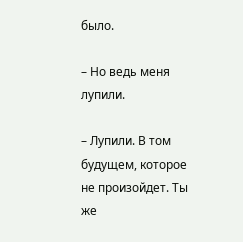было.

– Но ведь меня лупили.

– Лупили. В том будущем, которое не произойдет. Ты же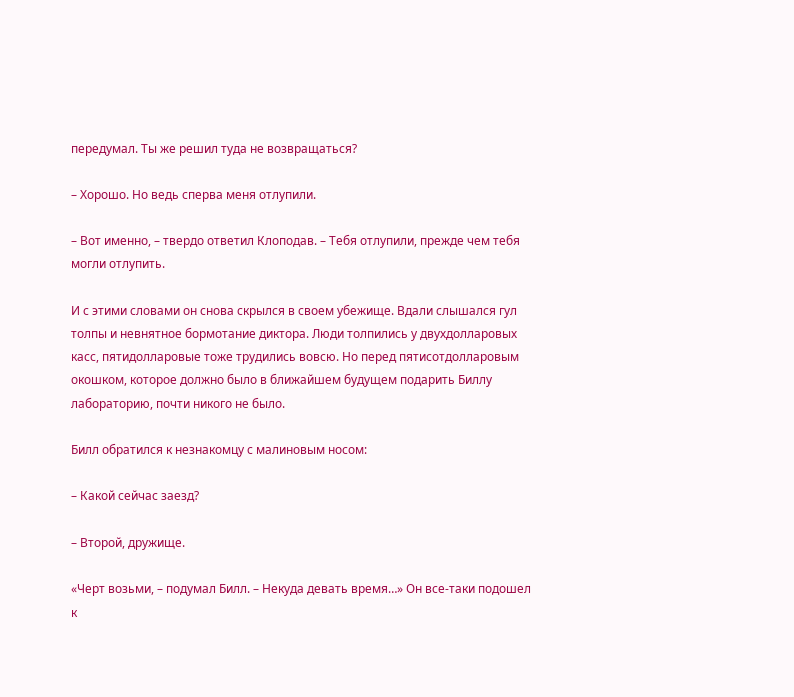передумал. Ты же решил туда не возвращаться?

– Хорошо. Но ведь сперва меня отлупили.

– Вот именно, – твердо ответил Клоподав. – Тебя отлупили, прежде чем тебя могли отлупить.

И с этими словами он снова скрылся в своем убежище. Вдали слышался гул толпы и невнятное бормотание диктора. Люди толпились у двухдолларовых касс, пятидолларовые тоже трудились вовсю. Но перед пятисотдолларовым окошком, которое должно было в ближайшем будущем подарить Биллу лабораторию, почти никого не было.

Билл обратился к незнакомцу с малиновым носом:

– Какой сейчас заезд?

– Второй, дружище.

«Черт возьми, – подумал Билл. – Некуда девать время…» Он все-таки подошел к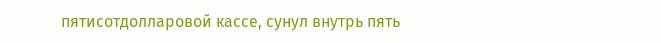пятисотдолларовой кассе, сунул внутрь пять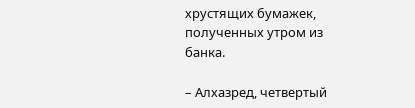хрустящих бумажек, полученных утром из банка.

– Алхазред, четвертый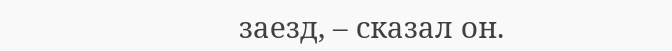заезд, – сказал он.